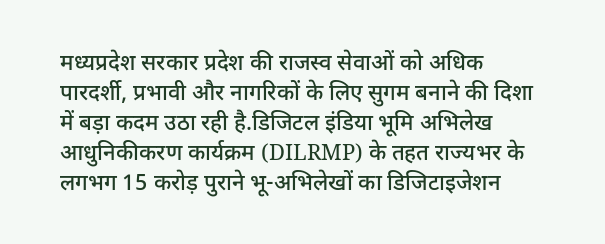मध्यप्रदेश सरकार प्रदेश की राजस्व सेवाओं को अधिक पारदर्शी, प्रभावी और नागरिकों के लिए सुगम बनाने की दिशा में बड़ा कदम उठा रही है.डिजिटल इंडिया भूमि अभिलेख आधुनिकीकरण कार्यक्रम (DILRMP) के तहत राज्यभर के लगभग 15 करोड़ पुराने भू-अभिलेखों का डिजिटाइजेशन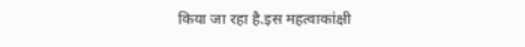किया जा रहा है.इस महत्वाकांक्षी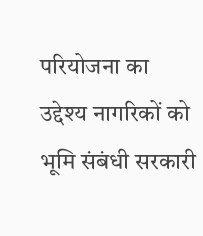परियोजना का उद्देश्य नागरिकों को भूमि संबंधी सरकारी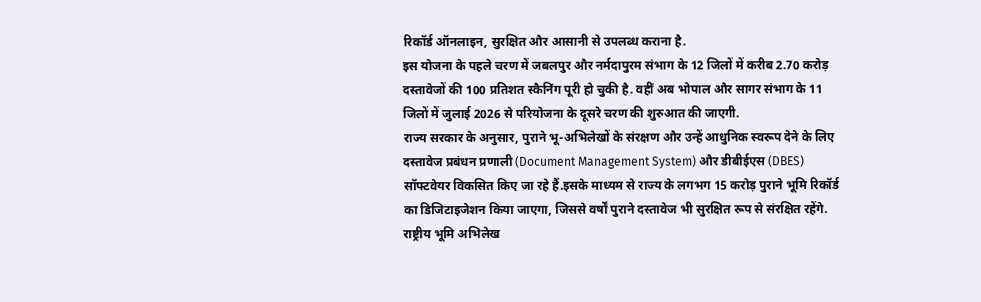रिकॉर्ड ऑनलाइन, सुरक्षित और आसानी से उपलब्ध कराना है.
इस योजना के पहले चरण में जबलपुर और नर्मदापुरम संभाग के 12 जिलों में करीब 2.70 करोड़ दस्तावेजों की 100 प्रतिशत स्कैनिंग पूरी हो चुकी है. वहीं अब भोपाल और सागर संभाग के 11 जिलों में जुलाई 2026 से परियोजना के दूसरे चरण की शुरुआत की जाएगी.
राज्य सरकार के अनुसार, पुराने भू-अभिलेखों के संरक्षण और उन्हें आधुनिक स्वरूप देने के लिए दस्तावेज प्रबंधन प्रणाली (Document Management System) और डीबीईएस (DBES) सॉफ्टवेयर विकसित किए जा रहे हैं.इसके माध्यम से राज्य के लगभग 15 करोड़ पुराने भूमि रिकॉर्ड का डिजिटाइजेशन किया जाएगा, जिससे वर्षों पुराने दस्तावेज भी सुरक्षित रूप से संरक्षित रहेंगे.
राष्ट्रीय भूमि अभिलेख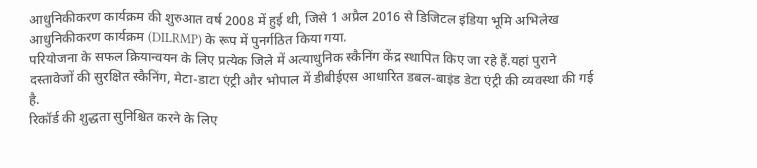आधुनिकीकरण कार्यक्रम की शुरुआत वर्ष 2008 में हुई थी, जिसे 1 अप्रैल 2016 से डिजिटल इंडिया भूमि अभिलेख आधुनिकीकरण कार्यक्रम (DILRMP) के रूप में पुनर्गठित किया गया.
परियोजना के सफल क्रियान्वयन के लिए प्रत्येक जिले में अत्याधुनिक स्कैनिंग केंद्र स्थापित किए जा रहे हैं.यहां पुराने दस्तावेजों की सुरक्षित स्कैनिंग, मेटा-डाटा एंट्री और भोपाल में डीबीईएस आधारित डबल-बाइंड डेटा एंट्री की व्यवस्था की गई है.
रिकॉर्ड की शुद्धता सुनिश्चित करने के लिए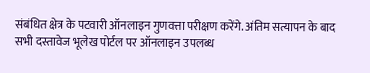संबंधित क्षेत्र के पटवारी ऑनलाइन गुणवत्ता परीक्षण करेंगे. अंतिम सत्यापन के बाद सभी दस्तावेज भूलेख पोर्टल पर ऑनलाइन उपलब्ध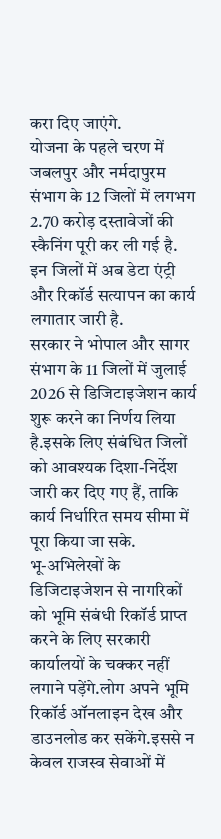करा दिए जाएंगे.
योजना के पहले चरण में जबलपुर और नर्मदापुरम संभाग के 12 जिलों में लगभग 2.70 करोड़ दस्तावेजों की स्कैनिंग पूरी कर ली गई है. इन जिलों में अब डेटा एंट्री और रिकॉर्ड सत्यापन का कार्य लगातार जारी है.
सरकार ने भोपाल और सागर संभाग के 11 जिलों में जुलाई 2026 से डिजिटाइजेशन कार्य शुरू करने का निर्णय लिया है.इसके लिए संबंधित जिलों को आवश्यक दिशा-निर्देश जारी कर दिए गए हैं, ताकि कार्य निर्धारित समय सीमा में पूरा किया जा सके.
भू-अभिलेखों के डिजिटाइजेशन से नागरिकों को भूमि संबंधी रिकॉर्ड प्राप्त करने के लिए सरकारी कार्यालयों के चक्कर नहीं लगाने पड़ेंगे.लोग अपने भूमि रिकॉर्ड ऑनलाइन देख और डाउनलोड कर सकेंगे.इससे न केवल राजस्व सेवाओं में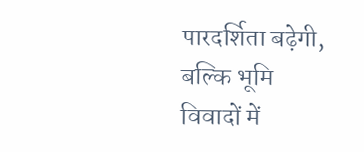पारदर्शिता बढ़ेगी, बल्कि भूमि विवादों में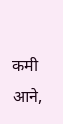कमी आने,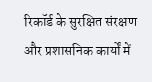रिकॉर्ड के सुरक्षित संरक्षण और प्रशासनिक कार्यों में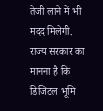तेजी लाने में भी मदद मिलेगी.
राज्य सरकार का मानना है कि डिजिटल भूमि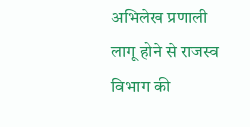अभिलेख प्रणाली लागू होने से राजस्व विभाग की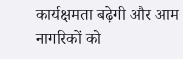कार्यक्षमता बढ़ेगी और आम नागरिकों को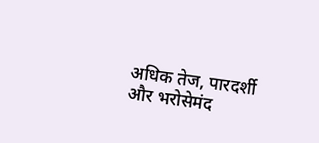अधिक तेज, पारदर्शी और भरोसेमंद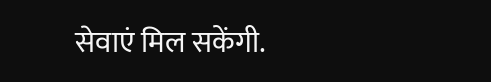सेवाएं मिल सकेंगी.